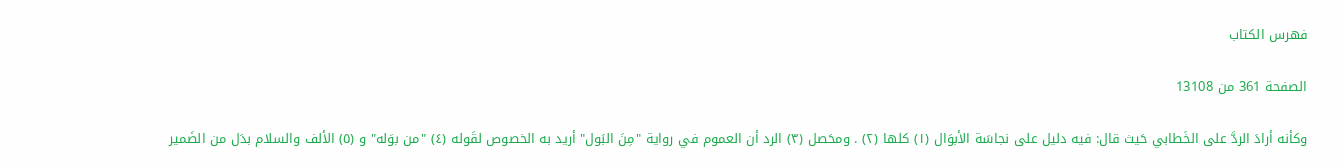فهرس الكتاب

الصفحة 361 من 13108

وكأنه أرادَ الردَّ على الخَطابي حَيث قال: فيه دليل على نجاسَة الأبوَال (١) كلها (٢) . ومحَصل (٣) الرد أن العموم في رواية "مِنَ البَول" أريد به الخصوص لقَوله (٤) "من بوَله" و (٥) الألف والسلام بدَل من الضَمير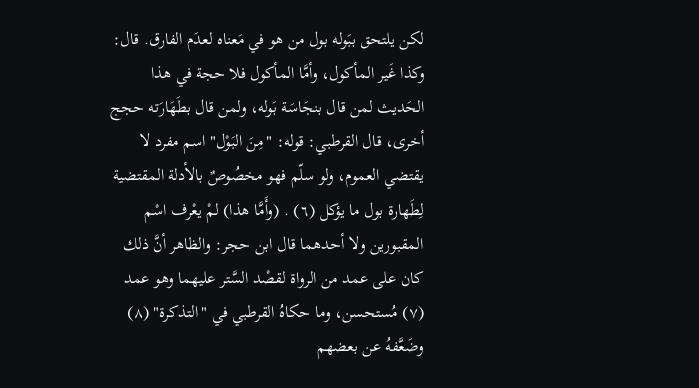لكن يلتحق ببَوله بول من هو في مَعناه لعدَم الفارق. قال: وكذا غَير المأكول، وأمَّا المأكول فلا حجة في هذا الحَديث لمن قال بنجَاسَة بَوله، ولمن قال بطَهَارَته حجج أخرى، قال القرطبي: قوله: "مِنَ البَوْل" اسم مفرد لا يقتضي العموم، ولو سلّم فهو مخصُوصٌ بالأدلة المقتضية لِطَهارة بول ما يؤكل (٦) . (وأَمَّا هذا) لمْ يعْرف اسْم المقبورين ولا أحدهما قال ابن حجر: والظاهر أنَّ ذلك كان على عمد من الرواة لقصْد السَّتر عليهما وهو عمد (٧) مُستحسن، وما حكاهُ القرطبي في "التذكرة" (٨) وضَعَّفهُ عن بعضهم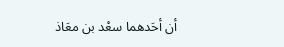أن أحَدهما سعْد بن معَاذ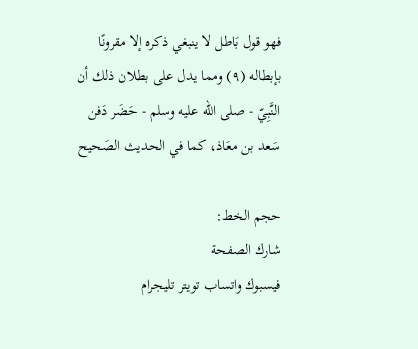فهو قول بَاطل لا ينبغي ذكره إلا مقرونًا بإبطاله (٩) ومما يدل على بطلان ذلك أن النَّبِيّ - صلى الله عليه وسلم - حَضَر دَفن سَعد بن معَاذ، كما في الحديث الصَحيح

حجم الخط:
شارك الصفحة
فيسبوك واتساب تويتر تليجرام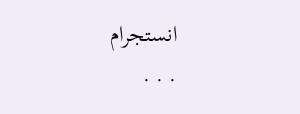انستجرام
. . .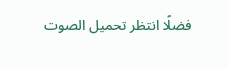فضلًا انتظر تحميل الصوت